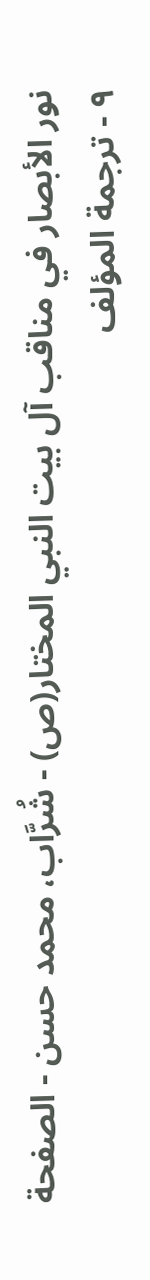نور الأبصار في مناقب آل بيت النبي المختار(ص) - شُرَّاب، محمد حسن - الصفحة ٩ - ترجمة المؤلف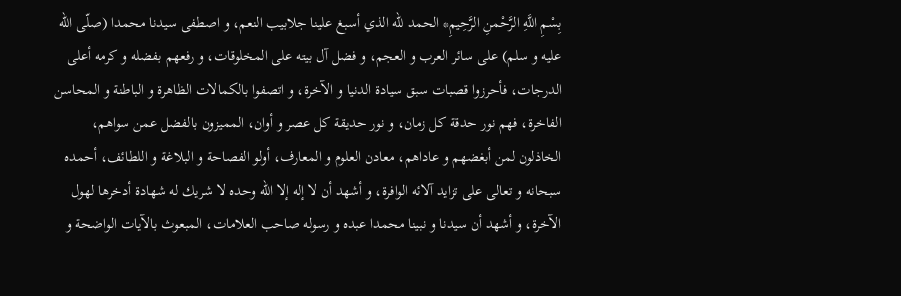بِسْمِ اللَّهِ الرَّحْمنِ الرَّحِيمِ* الحمد للّه الذي أسبغ علينا جلابيب النعم، و اصطفى سيدنا محمدا (صلّى اللّه عليه و سلم) على سائر العرب و العجم، و فضل آل بيته على المخلوقات، و رفعهم بفضله و كرمه أعلى الدرجات، فأحرزوا قصبات سبق سيادة الدنيا و الآخرة، و اتصفوا بالكمالات الظاهرة و الباطنة و المحاسن الفاخرة، فهم نور حدقة كل زمان، و نور حديقة كل عصر و أوان، المميزون بالفضل عمن سواهم، الخاذلون لمن أبغضهم و عاداهم، معادن العلوم و المعارف، أولو الفصاحة و البلاغة و اللطائف، أحمده سبحانه و تعالى على تزايد آلائه الوافرة، و أشهد أن لا إله إلا اللّه وحده لا شريك له شهادة أدخرها لهول الآخرة، و أشهد أن سيدنا و نبينا محمدا عبده و رسوله صاحب العلامات، المبعوث بالآيات الواضحة و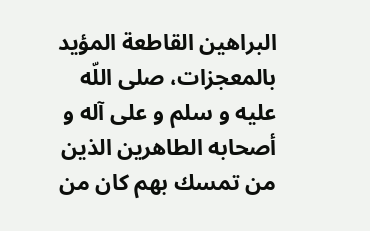البراهين القاطعة المؤيد بالمعجزات، صلى اللّه عليه و سلم و على آله و أصحابه الطاهرين الذين من تمسك بهم كان من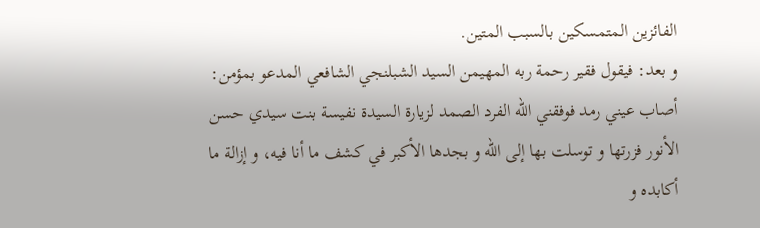الفائزين المتمسكين بالسبب المتين.
و بعد: فيقول فقير رحمة ربه المهيمن السيد الشبلنجي الشافعي المدعو بمؤمن: أصاب عيني رمد فوفقني اللّه الفرد الصمد لزيارة السيدة نفيسة بنت سيدي حسن الأنور فزرتها و توسلت بها إلى اللّه و بجدها الأكبر في كشف ما أنا فيه، و إزالة ما أكابده و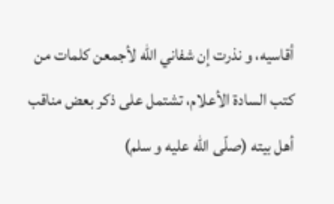أقاسيه، و نذرت إن شفاني اللّه لأجمعن كلمات من كتب السادة الأعلام، تشتمل على ذكر بعض مناقب أهل بيته (صلّى اللّه عليه و سلم)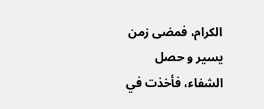الكرام، فمضى زمن يسير و حصل الشفاء، فأخذت في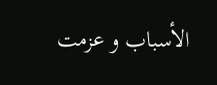الأسباب و عزمت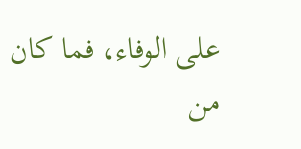على الوفاء، فما كان من